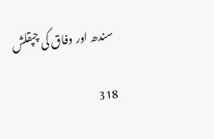سندھ اور وفاق کی چپقلش

318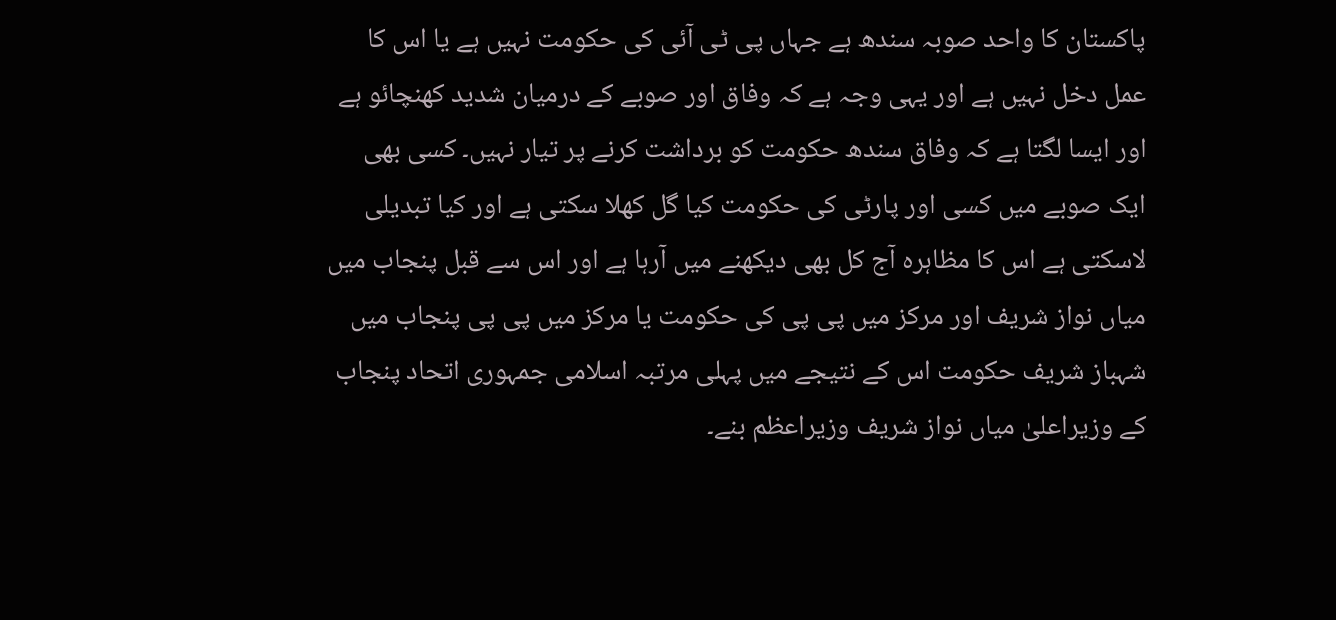پاکستان کا واحد صوبہ سندھ ہے جہاں پی ٹی آئی کی حکومت نہیں ہے یا اس کا عمل دخل نہیں ہے اور یہی وجہ ہے کہ وفاق اور صوبے کے درمیان شدید کھنچائو ہے اور ایسا لگتا ہے کہ وفاق سندھ حکومت کو برداشت کرنے پر تیار نہیں۔ کسی بھی ایک صوبے میں کسی اور پارٹی کی حکومت کیا گل کھلا سکتی ہے اور کیا تبدیلی لاسکتی ہے اس کا مظاہرہ آج کل بھی دیکھنے میں آرہا ہے اور اس سے قبل پنجاب میں میاں نواز شریف اور مرکز میں پی پی کی حکومت یا مرکز میں پی پی پنجاب میں شہباز شریف حکومت اس کے نتیجے میں پہلی مرتبہ اسلامی جمہوری اتحاد پنجاب کے وزیراعلیٰ میاں نواز شریف وزیراعظم بنے۔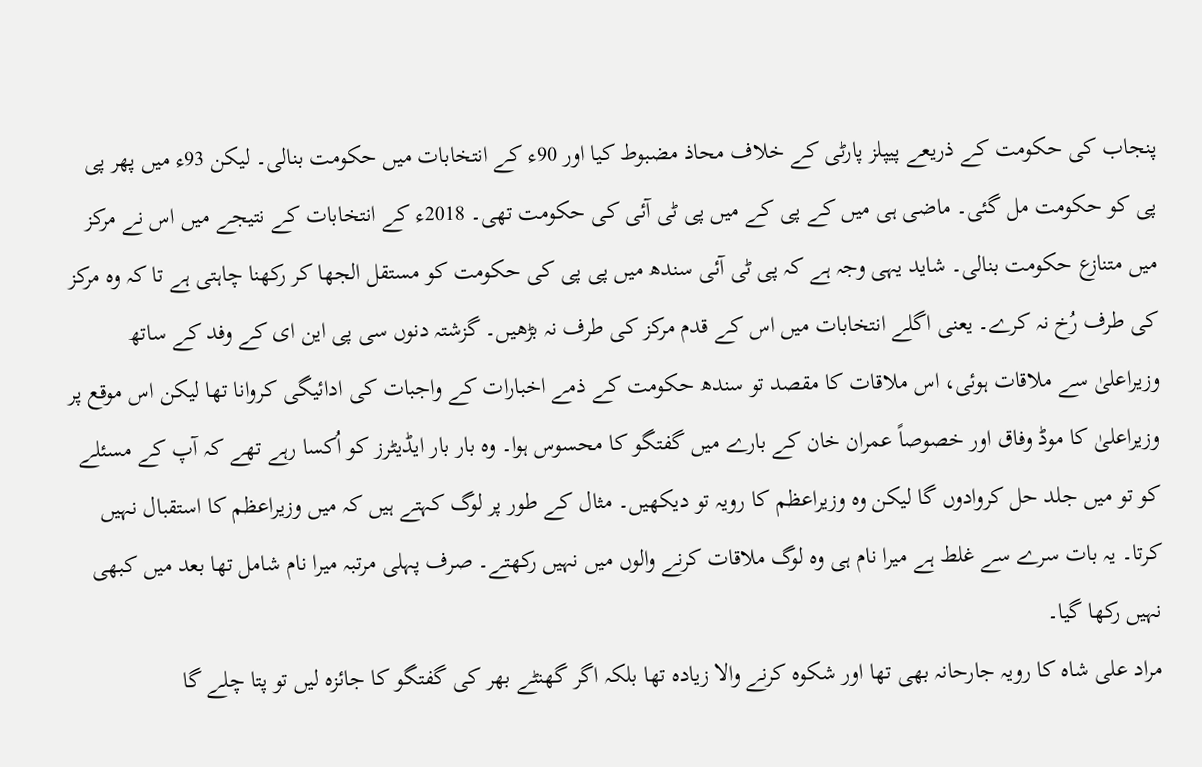پنجاب کی حکومت کے ذریعے پیپلز پارٹی کے خلاف محاذ مضبوط کیا اور 90ء کے انتخابات میں حکومت بنالی۔ لیکن 93ء میں پھر پی پی کو حکومت مل گئی۔ ماضی ہی میں کے پی کے میں پی ٹی آئی کی حکومت تھی۔ 2018ء کے انتخابات کے نتیجے میں اس نے مرکز میں متنازع حکومت بنالی۔ شاید یہی وجہ ہے کہ پی ٹی آئی سندھ میں پی پی کی حکومت کو مستقل الجھا کر رکھنا چاہتی ہے تا کہ وہ مرکز کی طرف رُخ نہ کرے۔ یعنی اگلے انتخابات میں اس کے قدم مرکز کی طرف نہ بڑھیں۔ گزشتہ دنوں سی پی این ای کے وفد کے ساتھ وزیراعلیٰ سے ملاقات ہوئی، اس ملاقات کا مقصد تو سندھ حکومت کے ذمے اخبارات کے واجبات کی ادائیگی کروانا تھا لیکن اس موقع پر وزیراعلیٰ کا موڈ وفاق اور خصوصاً عمران خان کے بارے میں گفتگو کا محسوس ہوا۔ وہ بار بار ایڈیٹرز کو اُکسا رہے تھے کہ آپ کے مسئلے کو تو میں جلد حل کروادوں گا لیکن وہ وزیراعظم کا رویہ تو دیکھیں۔ مثال کے طور پر لوگ کہتے ہیں کہ میں وزیراعظم کا استقبال نہیں کرتا۔ یہ بات سرے سے غلط ہے میرا نام ہی وہ لوگ ملاقات کرنے والوں میں نہیں رکھتے۔ صرف پہلی مرتبہ میرا نام شامل تھا بعد میں کبھی نہیں رکھا گیا۔
مراد علی شاہ کا رویہ جارحانہ بھی تھا اور شکوہ کرنے والا زیادہ تھا بلکہ اگر گھنٹے بھر کی گفتگو کا جائزہ لیں تو پتا چلے گا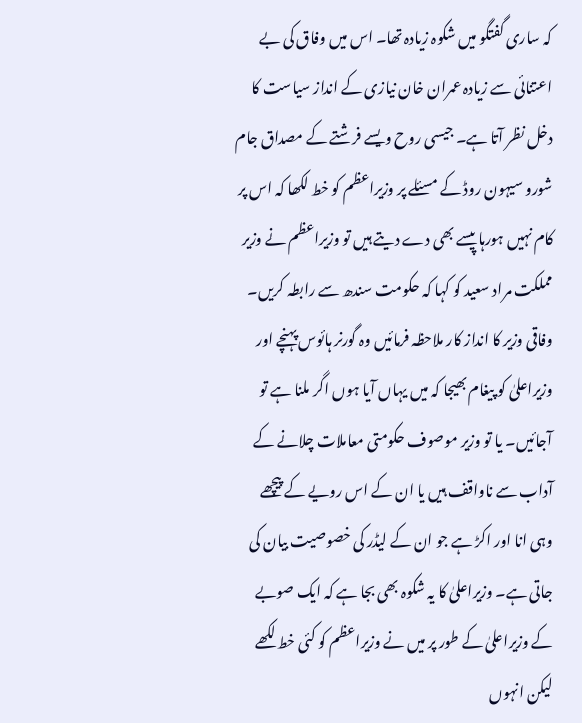کہ ساری گفتگو میں شکوہ زیادہ تھا۔ اس میں وفاق کی بے اعتنائی سے زیادہ عمران خان نیازی کے انداز سیاست کا دخل نظر آتا ہے۔ جیسی روح ویسے فرشتے کے مصداق جام شورو سیہون روڈ کے مسئلے پر وزیراعظم کو خط لکھا کہ اس پر کام نہیں ہورہا پیسے بھی دے دیتے ہیں تو وزیراعظم نے وزیر مملکت مراد سعید کو کہا کہ حکومت سندھ سے رابطہ کریں۔ وفاقی وزیر کا انداز کار ملاحظہ فرمائیں وہ گورنر ہائوس پہنچے اور وزیراعلیٰ کو پیغام بھیجا کہ میں یہاں آیا ہوں اگر ملنا ہے تو آجائیں۔ یا تو وزیر موصوف حکومتی معاملات چلانے کے آداب سے ناواقف ہیں یا ان کے اس رویے کے پیچھے وہی انا اور اکڑ ہے جو ان کے لیڈر کی خصوصیت بیان کی جاتی ہے۔ وزیراعلیٰ کا یہ شکوہ بھی بجا ہے کہ ایک صوبے کے وزیراعلیٰ کے طور پر میں نے وزیراعظم کو کئی خط لکھے لیکن انہوں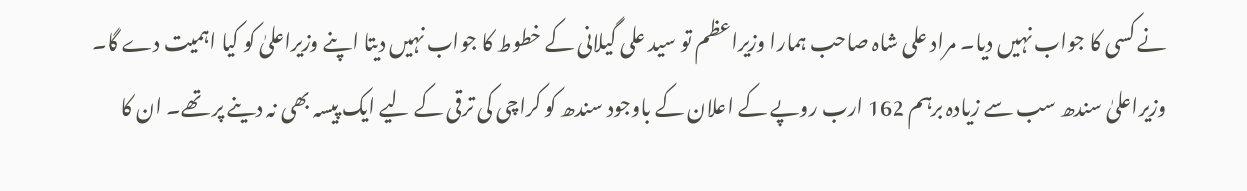نے کسی کا جواب نہیں دیا۔ مراد علی شاہ صاحب ہمارا وزیراعظم تو سید علی گیلانی کے خطوط کا جواب نہیں دیتا اپنے وزیراعلیٰ کو کیا اہمیت دے گا۔ وزیراعلیٰ سندھ سب سے زیادہ برہم 162 ارب روپے کے اعلان کے باوجود سندھ کو کراچی کی ترقی کے لیے ایک پیسہ بھی نہ دینے پر تھے۔ ان کا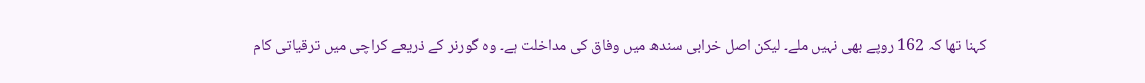کہنا تھا کہ 162 روپے بھی نہیں ملے۔ لیکن اصل خرابی سندھ میں وفاق کی مداخلت ہے۔ وہ گورنر کے ذریعے کراچی میں ترقیاتی کام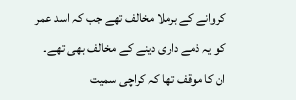کروانے کے برملا مخالف تھے جب کہ اسد عمر کو یہ ذمے داری دینے کے مخالف بھی تھے۔ ان کا موقف تھا کہ کراچی سمیت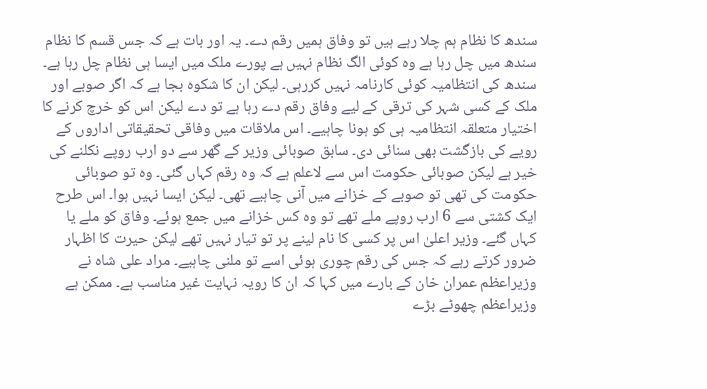سندھ کا نظام ہم چلا رہے ہیں تو وفاق ہمیں رقم دے۔ یہ اور بات ہے کہ جس قسم کا نظام سندھ میں چل رہا ہے وہ کوئی الگ نظام نہیں ہے پورے ملک میں ایسا ہی نظام چل رہا ہے۔ سندھ کی انتظامیہ کوئی کارنامہ نہیں کررہی۔ لیکن ان کا شکوہ بجا ہے کہ اگر صوبے اور ملک کے کسی شہر کی ترقی کے لیے وفاق رقم دے رہا ہے تو دے لیکن اس کو خرچ کرنے کا اختیار متعلقہ انتظامیہ ہی کو ہونا چاہیے۔ اس ملاقات میں وفاقی تحقیقاتی اداروں کے رویے کی بازگشت بھی سنائی دی۔ سابق صوبائی وزیر کے گھر سے دو ارب روپے نکلنے کی خیر ہے لیکن صوبائی حکومت اس سے لاعلم ہے کہ وہ رقم کہاں گئی۔ وہ تو صوبائی حکومت کی تھی تو صوبے کے خزانے میں آنی چاہیے تھی۔ لیکن ایسا نہیں ہوا۔ اس طرح ایک کشتی سے 6 ارب روپے ملے تھے تو وہ کس خزانے میں جمع ہوئے۔ وفاق کو ملے یا کہاں گئے۔ وزیر اعلیٰ اس پر کسی کا نام لینے پر تو تیار نہیں تھے لیکن حیرت کا اظہار ضرور کرتے رہے کہ جس کی رقم چوری ہوئی اسے تو ملنی چاہیے۔ مراد علی شاہ نے وزیراعظم عمران خان کے بارے میں کہا کہ ان کا رویہ نہایت غیر مناسب ہے۔ ممکن ہے وزیراعظم چھوٹے بڑے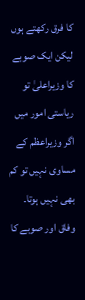کا فرق رکھتے ہوں لیکن ایک صوبے کا وزیراعلیٰ تو ریاستی امور میں اگر وزیراعظم کے مساوی نہیں تو کم بھی نہیں ہوتا۔ وفاق اور صوبے کا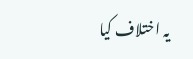یہ اختلاف کیا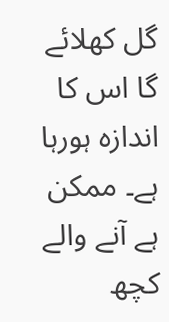گل کھلائے گا اس کا اندازہ ہورہا ہے۔ ممکن ہے آنے والے کچھ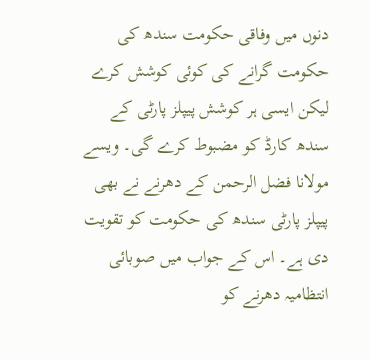دنوں میں وفاقی حکومت سندھ کی حکومت گرانے کی کوئی کوشش کرے لیکن ایسی ہر کوشش پیپلز پارٹی کے سندھ کارڈ کو مضبوط کرے گی۔ ویسے مولانا فضل الرحمن کے دھرنے نے بھی پیپلز پارٹی سندھ کی حکومت کو تقویت دی ہے۔ اس کے جواب میں صوبائی انتظامیہ دھرنے کو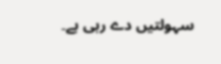سہولتیں دے رہی ہے۔